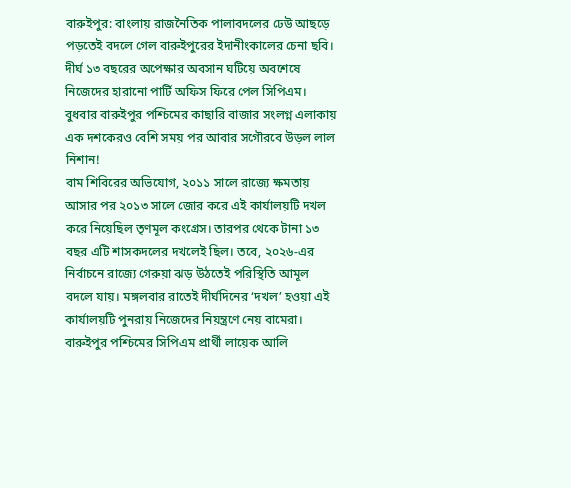বারুইপুর: বাংলায় রাজনৈতিক পালাবদলের ঢেউ আছড়ে পড়তেই বদলে গেল বারুইপুরের ইদানীংকালের চেনা ছবি। দীর্ঘ ১৩ বছরের অপেক্ষার অবসান ঘটিয়ে অবশেষে নিজেদের হারানো পার্টি অফিস ফিরে পেল সিপিএম। বুধবার বারুইপুর পশ্চিমের কাছারি বাজার সংলগ্ন এলাকায় এক দশকেরও বেশি সময় পর আবার সগৌরবে উড়ল লাল নিশান!
বাম শিবিরের অভিযোগ, ২০১১ সালে রাজ্যে ক্ষমতায় আসার পর ২০১৩ সালে জোর করে এই কার্যালয়টি দখল করে নিয়েছিল তৃণমূল কংগ্রেস। তারপর থেকে টানা ১৩ বছর এটি শাসকদলের দখলেই ছিল। তবে, ২০২৬-এর নির্বাচনে রাজ্যে গেরুয়া ঝড় উঠতেই পরিস্থিতি আমূল বদলে যায়। মঙ্গলবার রাতেই দীর্ঘদিনের ‘দখল’ হওয়া এই কার্যালয়টি পুনরায় নিজেদের নিয়ন্ত্রণে নেয় বামেরা।
বারুইপুর পশ্চিমের সিপিএম প্রার্থী লায়েক আলি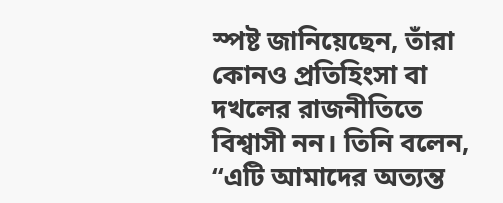স্পষ্ট জানিয়েছেন, তাঁরা কোনও প্রতিহিংসা বা দখলের রাজনীতিতে বিশ্বাসী নন। তিনি বলেন, “এটি আমাদের অত্যন্ত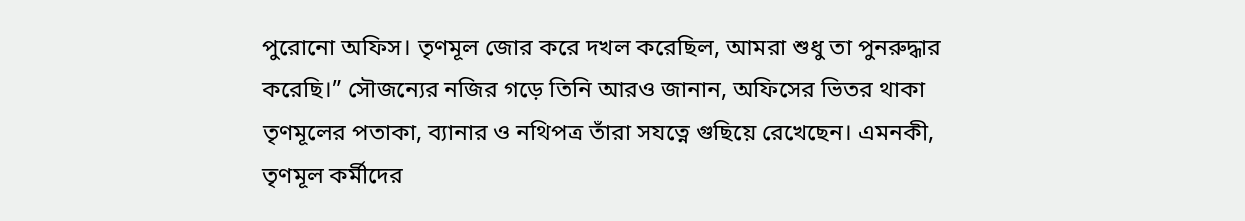পুরোনো অফিস। তৃণমূল জোর করে দখল করেছিল, আমরা শুধু তা পুনরুদ্ধার করেছি।” সৌজন্যের নজির গড়ে তিনি আরও জানান, অফিসের ভিতর থাকা তৃণমূলের পতাকা, ব্যানার ও নথিপত্র তাঁরা সযত্নে গুছিয়ে রেখেছেন। এমনকী, তৃণমূল কর্মীদের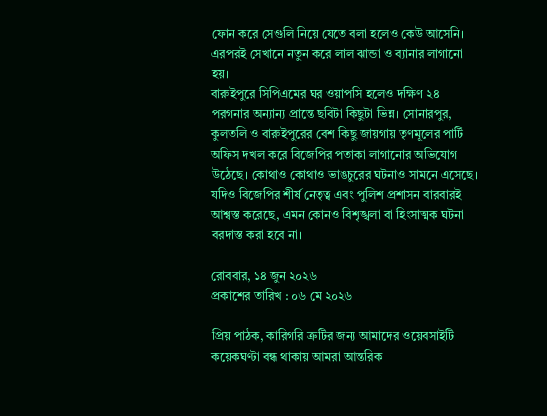ফোন করে সেগুলি নিয়ে যেতে বলা হলেও কেউ আসেনি। এরপরই সেখানে নতুন করে লাল ঝান্ডা ও ব্যানার লাগানো হয়।
বারুইপুরে সিপিএমের ঘর ওয়াপসি হলেও দক্ষিণ ২৪ পরগনার অন্যান্য প্রান্তে ছবিটা কিছুটা ভিন্ন। সোনারপুর, কুলতলি ও বারুইপুরের বেশ কিছু জায়গায় তৃণমূলের পার্টি অফিস দখল করে বিজেপির পতাকা লাগানোর অভিযোগ উঠেছে। কোথাও কোথাও ভাঙচুরের ঘটনাও সামনে এসেছে। যদিও বিজেপির শীর্ষ নেতৃত্ব এবং পুলিশ প্রশাসন বারবারই আশ্বস্ত করেছে, এমন কোনও বিশৃঙ্খলা বা হিংসাত্মক ঘটনা বরদাস্ত করা হবে না।

রোববার, ১৪ জুন ২০২৬
প্রকাশের তারিখ : ০৬ মে ২০২৬

প্রিয় পাঠক, কারিগরি ত্রুটির জন্য আমাদের ওয়েবসাইটি কয়েকঘণ্টা বন্ধ থাকায় আমরা আন্তরিক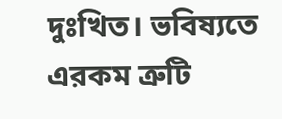দুঃখিত। ভবিষ্যতে এরকম ত্রুটি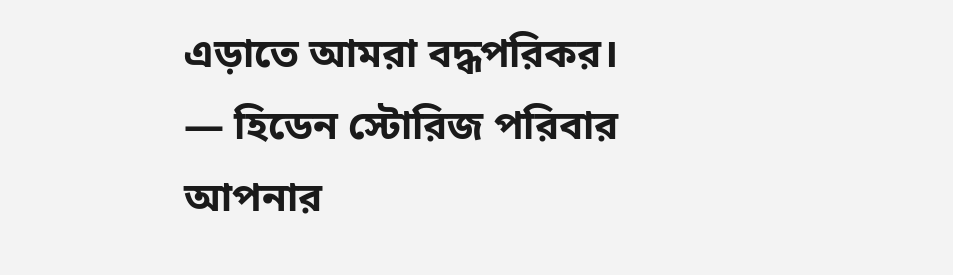এড়াতে আমরা বদ্ধপরিকর।
— হিডেন স্টোরিজ পরিবার
আপনার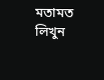মতামত লিখুন